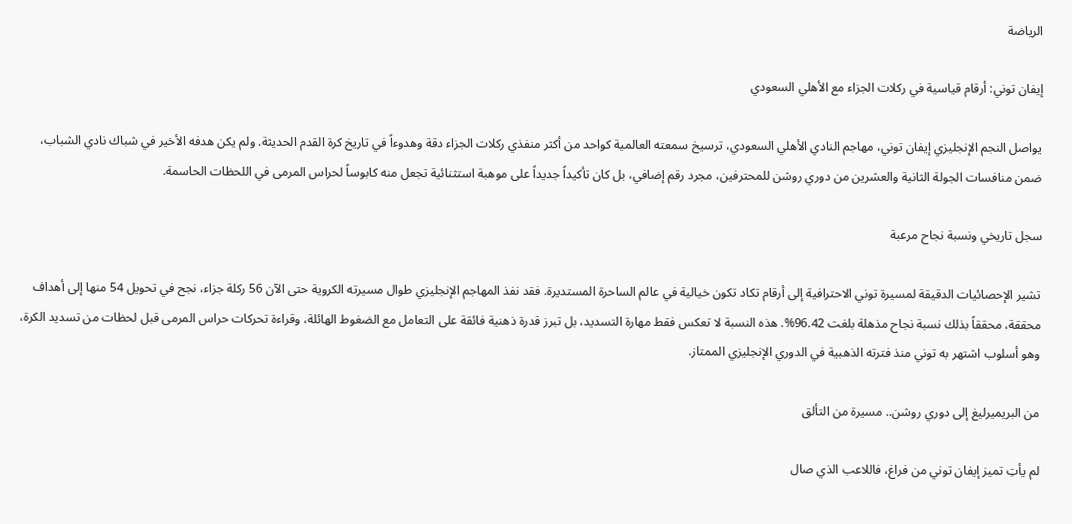الرياضة

إيفان توني: أرقام قياسية في ركلات الجزاء مع الأهلي السعودي

يواصل النجم الإنجليزي إيفان توني، مهاجم النادي الأهلي السعودي، ترسيخ سمعته العالمية كواحد من أكثر منفذي ركلات الجزاء دقة وهدوءاً في تاريخ كرة القدم الحديثة. ولم يكن هدفه الأخير في شباك نادي الشباب، ضمن منافسات الجولة الثانية والعشرين من دوري روشن للمحترفين، مجرد رقم إضافي، بل كان تأكيداً جديداً على موهبة استثنائية تجعل منه كابوساً لحراس المرمى في اللحظات الحاسمة.

سجل تاريخي ونسبة نجاح مرعبة

تشير الإحصائيات الدقيقة لمسيرة توني الاحترافية إلى أرقام تكاد تكون خيالية في عالم الساحرة المستديرة. فقد نفذ المهاجم الإنجليزي طوال مسيرته الكروية حتى الآن 56 ركلة جزاء، نجح في تحويل 54 منها إلى أهداف محققة، محققاً بذلك نسبة نجاح مذهلة بلغت 96.42%. هذه النسبة لا تعكس فقط مهارة التسديد، بل تبرز قدرة ذهنية فائقة على التعامل مع الضغوط الهائلة، وقراءة تحركات حراس المرمى قبل لحظات من تسديد الكرة، وهو أسلوب اشتهر به توني منذ فترته الذهبية في الدوري الإنجليزي الممتاز.

من البريميرليغ إلى دوري روشن.. مسيرة من التألق

لم يأتِ تميز إيفان توني من فراغ، فاللاعب الذي صال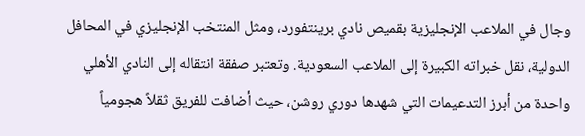وجال في الملاعب الإنجليزية بقميص نادي برينتفورد، ومثل المنتخب الإنجليزي في المحافل الدولية، نقل خبراته الكبيرة إلى الملاعب السعودية. وتعتبر صفقة انتقاله إلى النادي الأهلي واحدة من أبرز التدعيمات التي شهدها دوري روشن، حيث أضافت للفريق ثقلاً هجومياً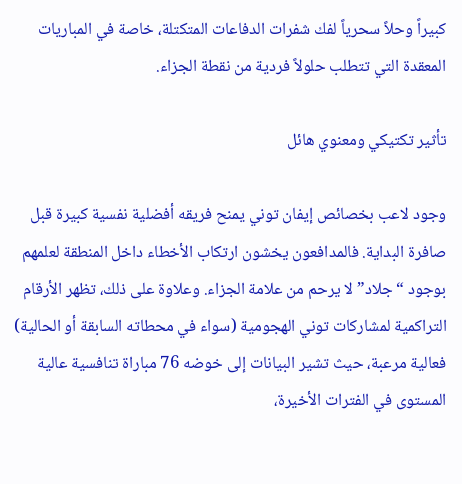كبيراً وحلاً سحرياً لفك شفرات الدفاعات المتكتلة، خاصة في المباريات المعقدة التي تتطلب حلولاً فردية من نقطة الجزاء.

تأثير تكتيكي ومعنوي هائل

وجود لاعب بخصائص إيفان توني يمنح فريقه أفضلية نفسية كبيرة قبل صافرة البداية. فالمدافعون يخشون ارتكاب الأخطاء داخل المنطقة لعلمهم بوجود “جلاد” لا يرحم من علامة الجزاء. وعلاوة على ذلك، تظهر الأرقام التراكمية لمشاركات توني الهجومية (سواء في محطاته السابقة أو الحالية) فعالية مرعبة، حيث تشير البيانات إلى خوضه 76 مباراة تنافسية عالية المستوى في الفترات الأخيرة،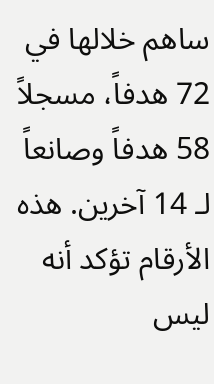ساهم خلالها في 72 هدفاً، مسجلاً 58 هدفاً وصانعاً لـ 14 آخرين. هذه الأرقام تؤكد أنه ليس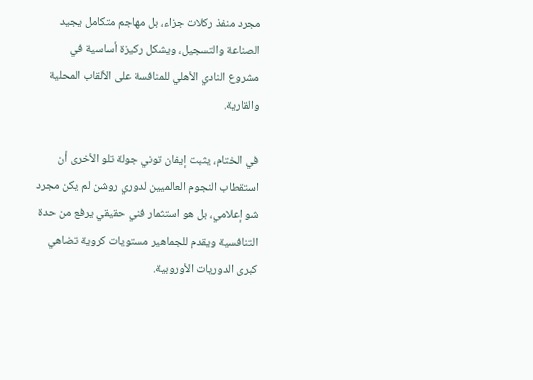مجرد منفذ ركلات جزاء، بل مهاجم متكامل يجيد الصناعة والتسجيل، ويشكل ركيزة أساسية في مشروع النادي الأهلي للمنافسة على الألقاب المحلية والقارية.

في الختام، يثبت إيفان توني جولة تلو الأخرى أن استقطاب النجوم العالميين لدوري روشن لم يكن مجرد شو إعلامي، بل هو استثمار فني حقيقي يرفع من حدة التنافسية ويقدم للجماهير مستويات كروية تضاهي كبرى الدوريات الأوروبية.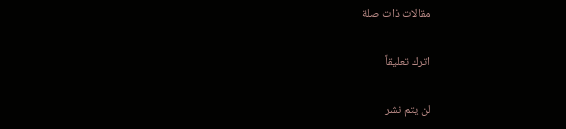مقالات ذات صلة

اترك تعليقاً

لن يتم نشر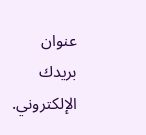عنوان بريدك الإلكتروني.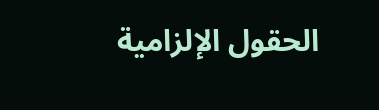الحقول الإلزامية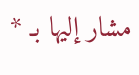مشار إليها بـ *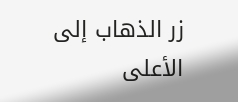زر الذهاب إلى الأعلى